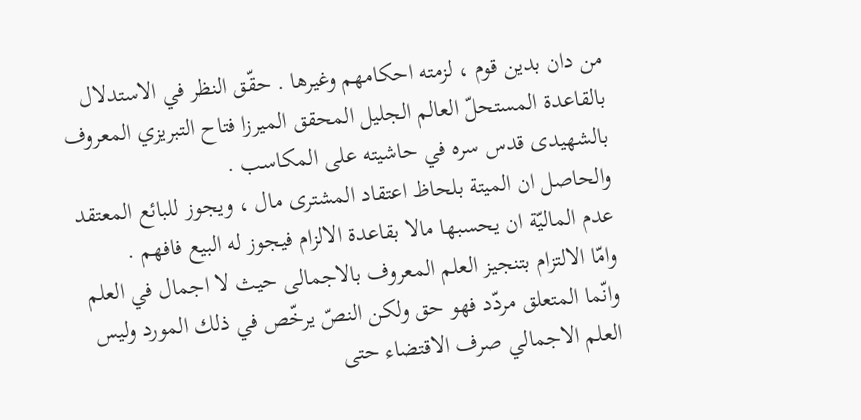من دان بدين قوم ، لزمته احكامهم وغيرها . حقّق النظر في الاستدلال بالقاعدة المستحلّ العالم الجليل المحقق الميرزا فتاح التبريزي المعروف بالشهيدى قدس سره في حاشيته على المكاسب .
والحاصل ان الميتة بلحاظ اعتقاد المشترى مال ، ويجوز للبائع المعتقد عدم الماليّة ان يحسبها مالا بقاعدة الالزام فيجوز له البيع فافهم .
وامّا الالتزام بتنجيز العلم المعروف بالاجمالى حيث لا اجمال في العلم وانّما المتعلق مردّد فهو حق ولكن النصّ يرخّص في ذلك المورد وليس العلم الاجمالي صرف الاقتضاء حتى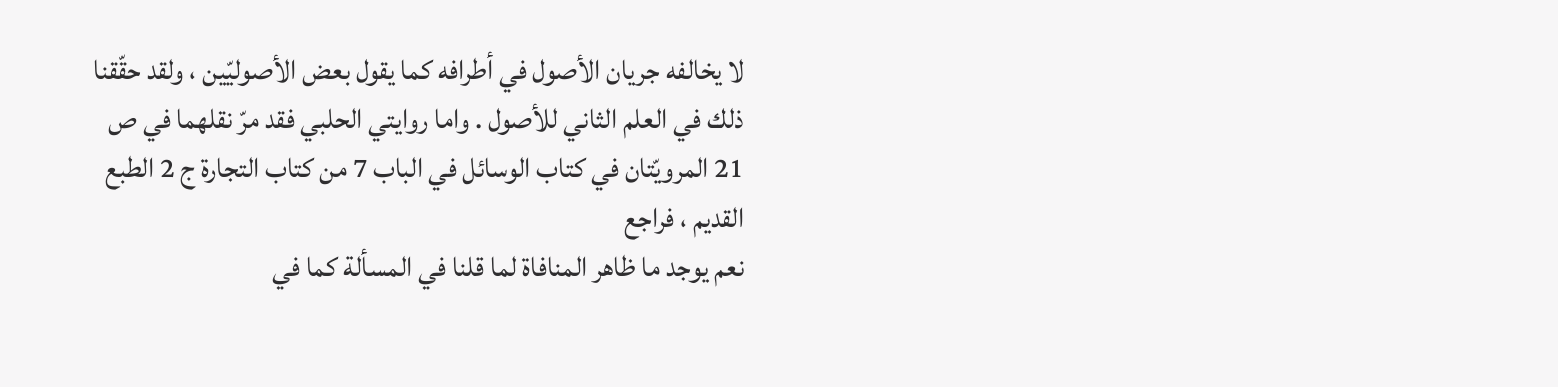لا يخالفه جريان الأصول في أطرافه كما يقول بعض الأصوليّين ، ولقد حقّقنا ذلك في العلم الثاني للأصول . واما روايتي الحلبي فقد مرّ نقلهما في ص 21 المرويّتان في كتاب الوسائل في الباب 7 من كتاب التجارة ج 2 الطبع القديم ، فراجع
نعم يوجد ما ظاهر المنافاة لما قلنا في المسألة كما في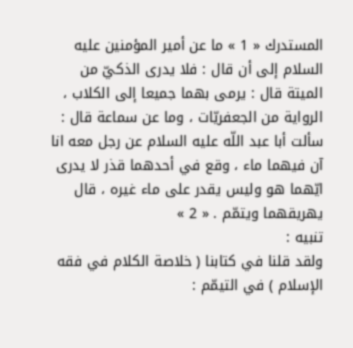المستدرك « 1 » ما عن أمير المؤمنين عليه السلام إلى أن قال : فلا يدرى الذكيّ من الميتة قال : يرمى بهما جميعا إلى الكلاب ، الرواية من الجعفريّات ، وما عن سماعة قال : سألت أبا عبد اللّه عليه السلام عن رجل معه انا آن فيهما ماء ، وقع في أحدهما قذر لا يدرى ايّهما هو وليس يقدر على ماء غيره ، قال يهريقهما ويتمّم . « 2 »
تنبيه :
ولقد قلنا في كتابنا ( خلاصة الكلام في فقه الإسلام ) في التيمّم :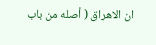ان الاهراق ( أصله من باب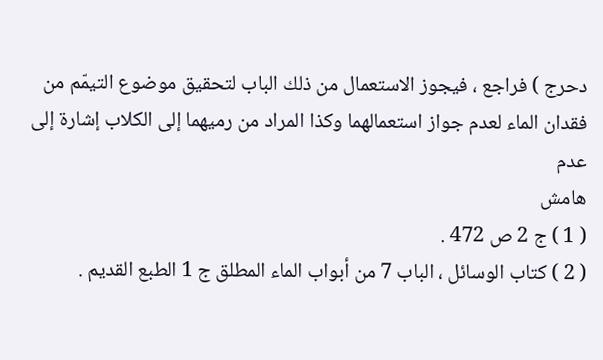دحرج ) فراجع ، فيجوز الاستعمال من ذلك الباب لتحقيق موضوع التيمّم من فقدان الماء لعدم جواز استعمالهما وكذا المراد من رميهما إلى الكلاب إشارة إلى عدم
هامش
( 1 ) ج 2 ص 472 .
( 2 ) كتاب الوسائل ، الباب 7 من أبواب الماء المطلق ج 1 الطبع القديم .